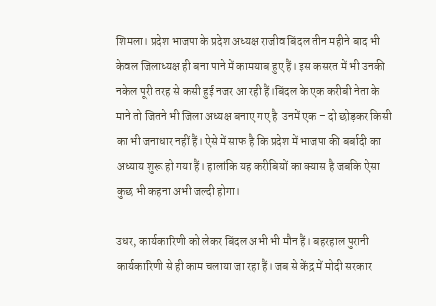शिमला। प्रदेश भाजपा के प्रदेश अध्‍यक्ष राजीव बिंदल तीन महीने बाद भी केवल जिलाध्‍यक्ष ही बना पाने में कामयाब हुए हैं। इस कसरत में भी उनकी नकेल पूरी तरह से कसी हुई नजर आ रही हैं।बिंदल के एक करीबी नेता के माने तो जितने भी जिला अध्‍यक्ष बनाए गए है  उनमें एक – दो छोड़कर किसी का भी जनाधार नहीं हैं। ऐसे में साफ है कि प्रदेश में भाजपा की बर्बादी का अध्‍याय शुरू हो गया हैं। हालांकि यह करीबियों का क्‍यास है जबकि ऐसा कुछ भी कहना अभी जल्‍दी होगा।

उधर, कार्यकारिणी को लेकर बिंदल अभी भी मौन हैं। बहरहाल पुरानी कार्यकारिणी से ही काम चलाया जा रहा हैं। जब से केंद्र में मोदी सरकार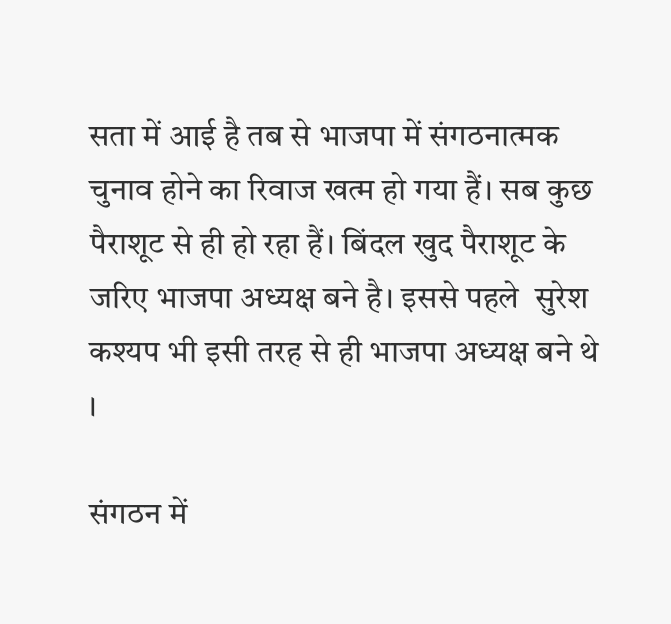सता में आई है तब से भाजपा में संगठनात्‍मक चुनाव होने का रिवाज खत्‍म हो गया हैं। सब कुछ पैराशूट से ही हो रहा हैं। बिंदल खुद पैराशूट के जरिए भाजपा अध्‍यक्ष बने है। इससे पहले  सुरेश कश्‍यप भी इसी तरह से ही भाजपा अध्‍यक्ष बने थे ।

संगठन में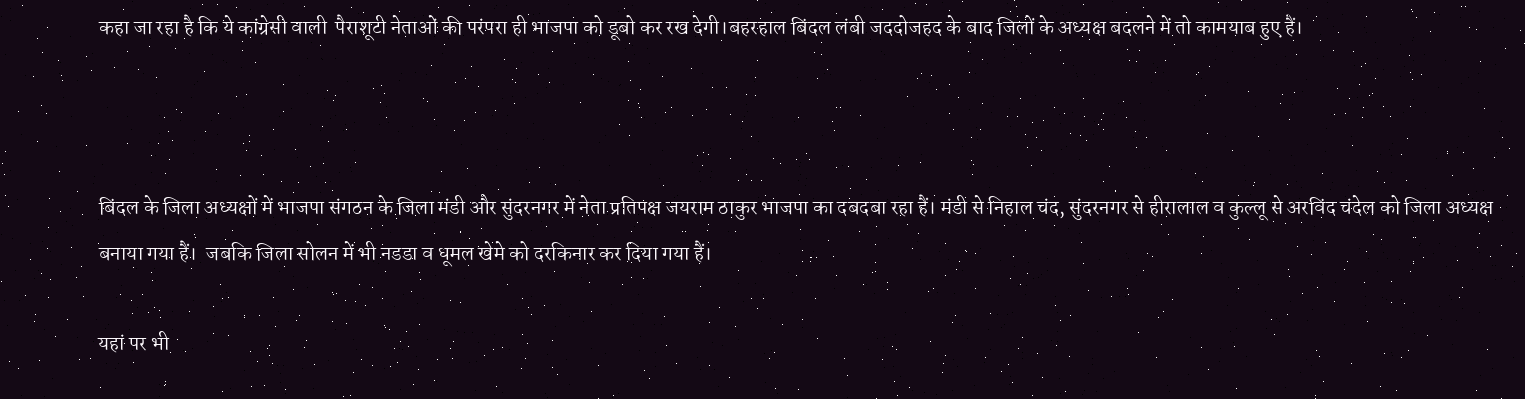कहा जा रहा है कि ये कांग्रेसी वाली  पैराशूटी नेताओं की परंपरा ही भाजपा को डूबो कर रख देगी।बहरहाल बिंदल लंबी जददोजहद के बाद जिलों के अध्‍यक्ष बदलने में तो कामयाब हुए हैं।



बिंदल के जिला अध्‍यक्षों में भाजपा संगठन के जिला मंडी और सुंदरनगर में नेता प्रतिपक्ष जयराम ठाकुर भाजपा का दबदबा रहा हैं। मंडी से निहाल चंद, सुंदरनगर से हीरालाल व कुल्‍लू से अरविंद चंदेल को जिला अध्‍यक्ष बनाया गया हैं।  जबकि जिला सोलन में भी नडडा व धूमल खेमे को दरकिनार कर दिया गया हैं।

यहां पर भी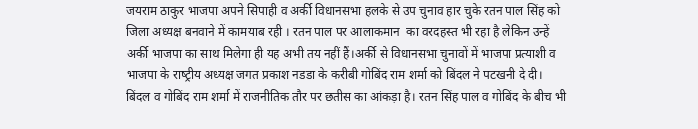जयराम ठाकुर भाजपा अपने सिपाही व अर्की विधानसभा हलके से उप चुनाव हार चुके रतन पाल सिंह को जिला अध्‍यक्ष बनवाने में कामयाब रही । रतन पाल पर आलाकमान  का वरदहस्‍त भी रहा है लेकिन उन्‍हें अर्की भाजपा का साथ मिलेगा ही यह अभी तय नहीं हैं।अर्की से विधानसभा चुनावों में भाजपा प्रत्‍याशी व भाजपा के राष्‍ट्रीय अध्‍यक्ष जगत प्रकाश नडडा के करीबी गोबिंद राम शर्मा को बिंदल ने पटखनी दे दी। बिंदल व गोबिंद राम शर्मा में राजनीतिक तौर पर छतीस का आंकड़ा है। रतन सिंह पाल व गोबिंद के बीच भी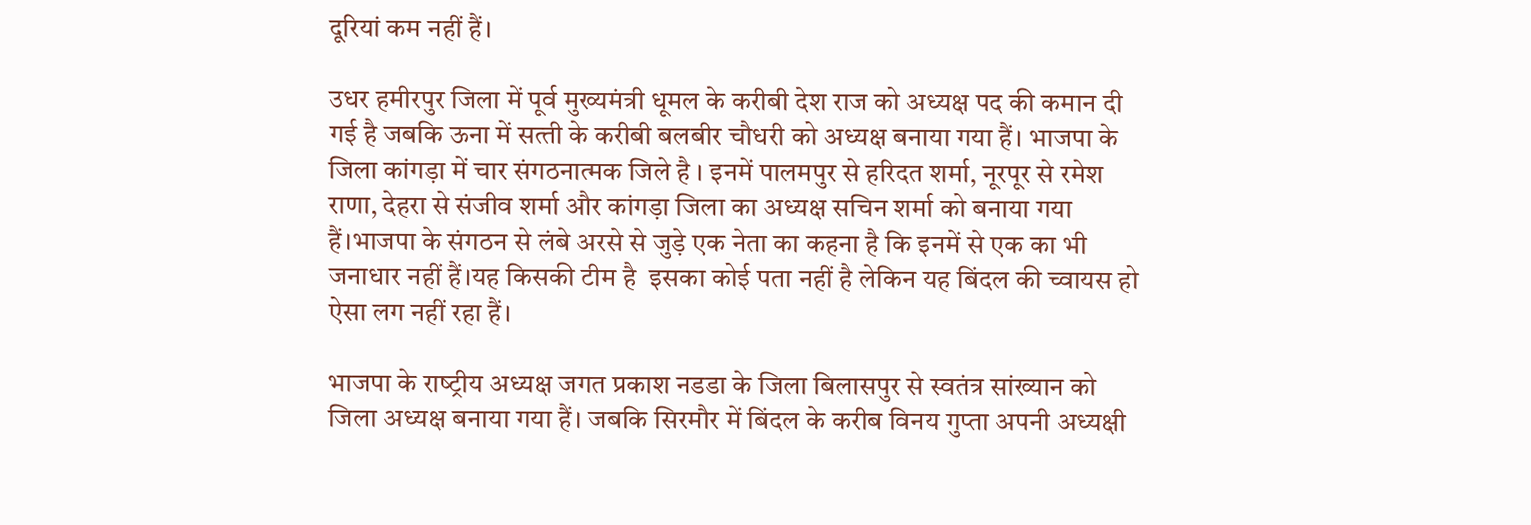दूरियां कम नहीं हैं।

उधर हमीरपुर जिला में पूर्व मुख्‍यमंत्री धूमल के करीबी देश राज को अध्‍यक्ष पद की कमान दी गई है जबकि ऊना में सत्‍ती के करीबी बलबीर चौधरी को अध्‍यक्ष बनाया गया हैं। भाजपा के जिला कांगड़ा में चार संगठनात्‍मक जिले है । इनमें पालमपुर से हरिदत शर्मा, नूरपूर से रमेश राणा, देहरा से संजीव शर्मा और कांगड़ा जिला का अध्‍यक्ष सचिन शर्मा को बनाया गया हैं।भाजपा के संगठन से लंबे अरसे से जुड़े एक नेता का कहना है कि इनमें से एक का भी जनाधार नहीं हैं।यह किसकी टीम है  इसका कोई पता नहीं है लेकिन यह बिंदल की च्‍वायस हो ऐसा लग नहीं रहा हैं।

भाजपा के राष्‍ट्रीय अध्‍यक्ष जगत प्रकाश नडडा के जिला बिलासपुर से स्‍वतंत्र सांख्‍यान को जिला अध्‍यक्ष बनाया गया हैं। जबकि सिरमौर में बिंदल के करीब विनय गुप्‍ता अपनी अध्‍यक्षी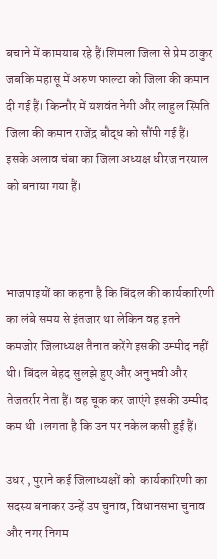बचाने में कामयाब रहे हैं।शिमला जिला से प्रेम ठाकुर  जबकि महासू में अरुण फाल्‍टा को जिला की कमान दी गई हैं। किन्‍नौर में यशवंत नेगी और लाहुल स्पिति जिला की कमान राजेंद्र बौद्ध को सौंपी गई हैं। इसके अलाव चंबा का जिला अध्‍यक्ष धीरज नरयाल को बनाया गया हैं।



भाजपाइयों का कहना है कि बिंदल की कार्यकारिणी का लंबे समय से इंतजार था लेकिन वह इतने कमजोर जिलाध्‍यक्ष तैनात करेंगे इसकी उम्‍मीद नहीं थी। बिंदल बेहद सुलझे हुए और अनुभवी और तेजतर्रार नेता हैं। वह चूक कर जाएंगे इसकी उम्‍मीद कम थी ।लगता है कि उन पर नकेल कसी हुई हैं।

उधर , पुराने कई जिलाध्‍यक्षों को  कार्यकारिणी का सदस्‍य बनाकर उन्‍हें उप चुनाव, विधानसभा चुनाव और नगर निगम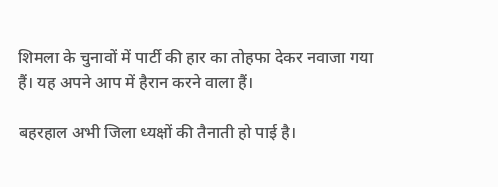शिमला के चुनावों में पार्टी की हार का तोहफा देकर नवाजा गया हैं। यह अपने आप में हैरान करने वाला हैं।

बहरहाल अभी जिला ध्‍यक्षों की तैनाती हो पाई है।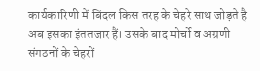कार्यकारिणी में बिंदल किस तरह के चेहरे साथ जोड़ते है अब इसका इंततजार हैं। उसके बाद मोर्चो व अग्रणी संगठनों के चेहरों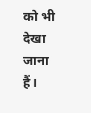को भी देखा जाना हैं।